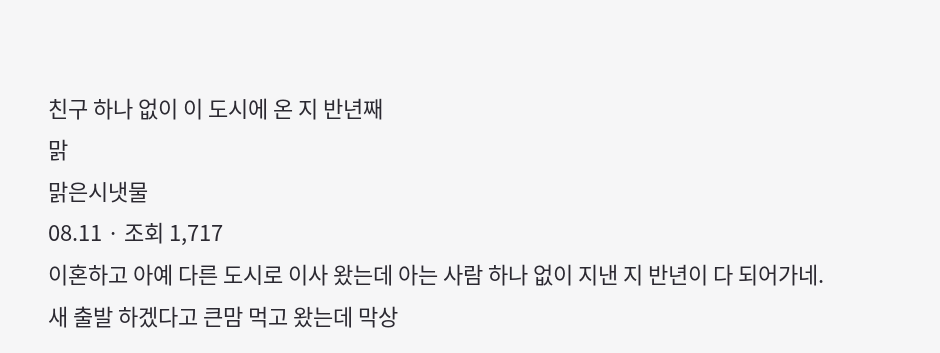친구 하나 없이 이 도시에 온 지 반년째
맑
맑은시냇물
08.11 · 조회 1,717
이혼하고 아예 다른 도시로 이사 왔는데 아는 사람 하나 없이 지낸 지 반년이 다 되어가네.
새 출발 하겠다고 큰맘 먹고 왔는데 막상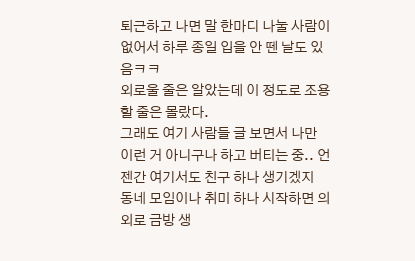퇴근하고 나면 말 한마디 나눌 사람이 없어서 하루 종일 입을 안 뗀 날도 있음ㅋㅋ
외로울 줄은 알았는데 이 정도로 조용할 줄은 몰랐다.
그래도 여기 사람들 글 보면서 나만 이런 거 아니구나 하고 버티는 중.. 언젠간 여기서도 친구 하나 생기겠지
동네 모임이나 취미 하나 시작하면 의외로 금방 생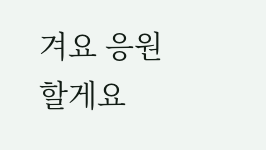겨요 응원할게요